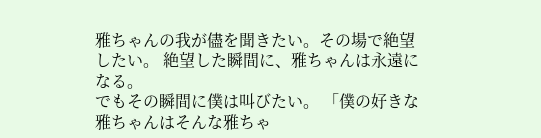雅ちゃんの我が儘を聞きたい。その場で絶望したい。 絶望した瞬間に、雅ちゃんは永遠になる。
でもその瞬間に僕は叫びたい。 「僕の好きな雅ちゃんはそんな雅ちゃ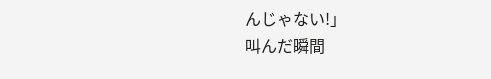んじゃない!」
叫んだ瞬間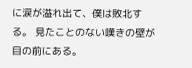に涙が溢れ出て、僕は敗北する。 見たことのない嘆きの壁が目の前にある。